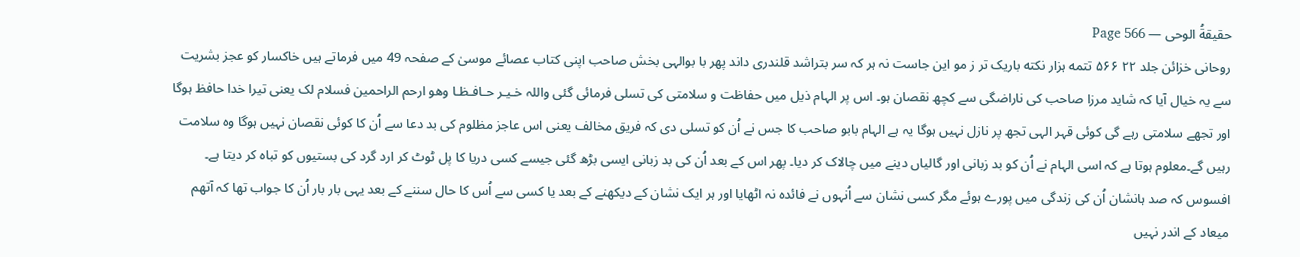حقیقةُ الوحی — Page 566
روحانی خزائن جلد ۲۲ ۵۶۶ تتمه ہزار نکته باریک تر ز مو این جاست نہ ہر کہ سر بتراشد قلندری داند پھر با بوالہی بخش صاحب اپنی کتاب عصائے موسیٰ کے صفحہ 49 میں فرماتے ہیں خاکسار کو عجز بشریت سے یہ خیال آیا کہ شاید مرزا صاحب کی ناراضگی سے کچھ نقصان ہو۔ اس پر الہام ذیل میں حفاظت و سلامتی کی تسلی فرمائی گئی واللہ خـيـر حـافـظـا وهو ارحم الراحمين فسلام لک یعنی تیرا خدا حافظ ہوگا اور تجھے سلامتی رہے گی کوئی قہر الہی تجھ پر نازل نہیں ہوگا یہ ہے الہام بابو صاحب کا جس نے اُن کو تسلی دی کہ فریق مخالف یعنی اس عاجز مظلوم کی بد دعا سے اُن کا کوئی نقصان نہیں ہوگا وہ سلامت رہیں گے۔معلوم ہوتا ہے کہ اسی الہام نے اُن کو بد زبانی اور گالیاں دینے میں چالاک کر دیا۔ پھر اس کے بعد اُن کی بد زبانی ایسی بڑھ گئی جیسے کسی دریا کا پل ٹوٹ کر ارد گرد کی بستیوں کو تباہ کر دیتا ہے۔ افسوس کہ صد ہانشان اُن کی زندگی میں پورے ہوئے مگر کسی نشان سے اُنہوں نے فائدہ نہ اٹھایا اور ہر ایک نشان کے دیکھنے کے بعد یا کسی سے اُس کا حال سننے کے بعد یہی بار بار اُن کا جواب تھا کہ آتھم میعاد کے اندر نہیں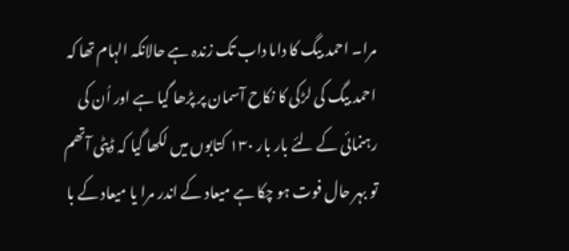مرا۔ احمد بیگ کا داما داب تک زندہ ہے حالانکہ الہام تھا کہ احمد بیگ کی لڑکی کا نکاح آسمان پر پڑھا گیا ہے اور اُن کی رہنمائی کے لئے بار بار ۱۳۰ کتابوں میں لکھا گیا کہ ڈپٹی آتھم تو بہر حال فوت ہو چکا ہے میعاد کے اندر مرا یا میعاد کے با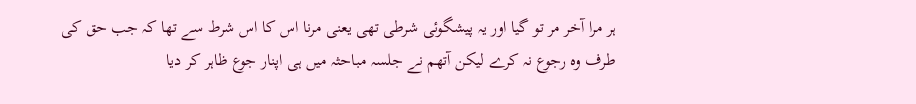ہر مرا آخر مر تو گیا اور یہ پیشگوئی شرطی تھی یعنی مرنا اس کا اس شرط سے تھا کہ جب حق کی طرف وہ رجوع نہ کرے لیکن آتھم نے جلسہ مباحثہ میں ہی اپنار جوع ظاہر کر دیا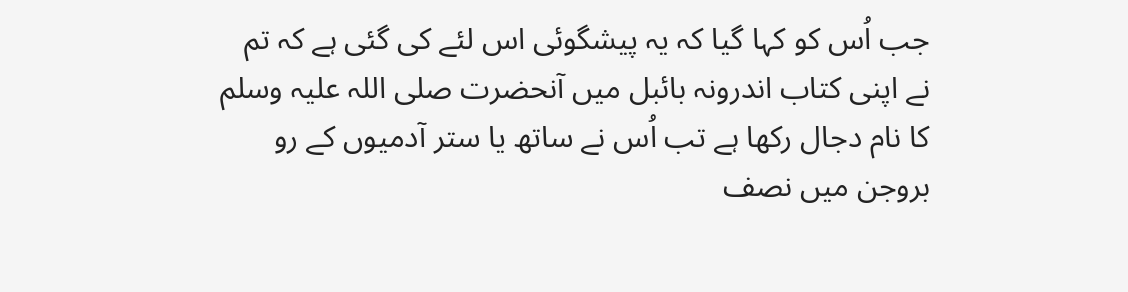جب اُس کو کہا گیا کہ یہ پیشگوئی اس لئے کی گئی ہے کہ تم نے اپنی کتاب اندرونہ بائبل میں آنحضرت صلی اللہ علیہ وسلم کا نام دجال رکھا ہے تب اُس نے ساتھ یا ستر آدمیوں کے رو بروجن میں نصف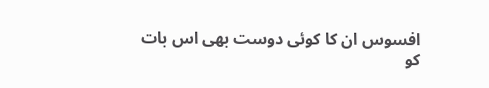افسوس ان کا کوئی دوست بھی اس بات کو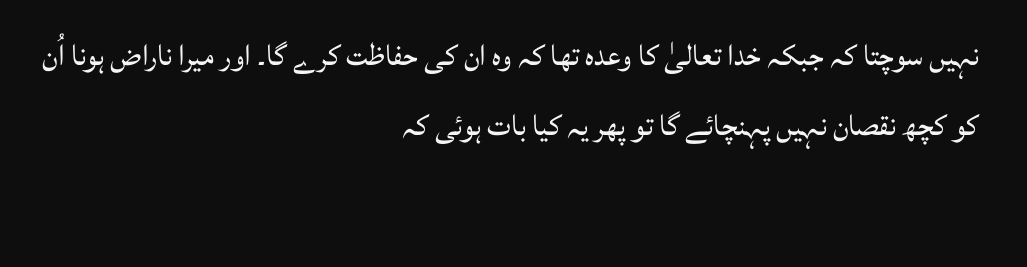نہیں سوچتا کہ جبکہ خدا تعالیٰ کا وعدہ تھا کہ وہ ان کی حفاظت کرے گا۔ اور میرا ناراض ہونا اُن کو کچھ نقصان نہیں پہنچائے گا تو پھر یہ کیا بات ہوئی کہ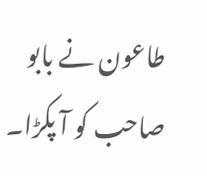طاعون نے بابو صاحب کو آ پکڑا۔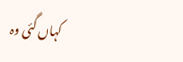کہاں گئی وہ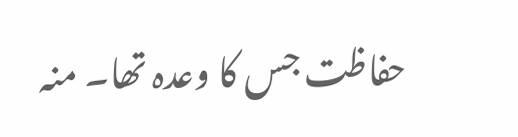حفاظت جس کا وعدہ تھا۔ منہ